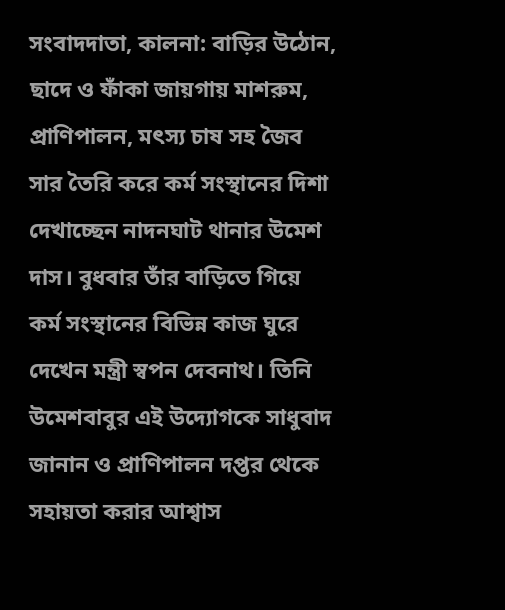সংবাদদাতা, কালনা: বাড়ির উঠোন, ছাদে ও ফাঁকা জায়গায় মাশরুম, প্রাণিপালন, মৎস্য চাষ সহ জৈব সার তৈরি করে কর্ম সংস্থানের দিশা দেখাচ্ছেন নাদনঘাট থানার উমেশ দাস। বুধবার তাঁর বাড়িতে গিয়ে কর্ম সংস্থানের বিভিন্ন কাজ ঘুরে দেখেন মন্ত্রী স্বপন দেবনাথ। তিনি উমেশবাবুর এই উদ্যোগকে সাধুবাদ জানান ও প্রাণিপালন দপ্তর থেকে সহায়তা করার আশ্বাস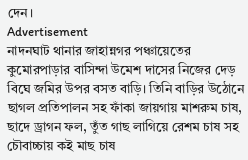দেন।
Advertisement
নাদনঘাট থানার জাহান্নগর পঞ্চায়েতের কুমোরপাড়ার বাসিন্দা উমেশ দাসের নিজের দেড় বিঘে জমির উপর বসত বাড়ি। তিনি বাড়ির উঠোনে ছাগল প্রতিপালন সহ ফাঁকা জায়গায় মাশরুম চাষ, ছাদে ড্রাগন ফল, তুঁত গাছ লাগিয়ে রেশম চাষ সহ চৌবাচ্চায় কই মাছ চাষ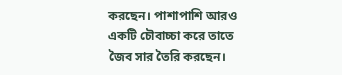করছেন। পাশাপাশি আরও একটি চৌবাচ্চা করে তাতে জৈব সার তৈরি করছেন।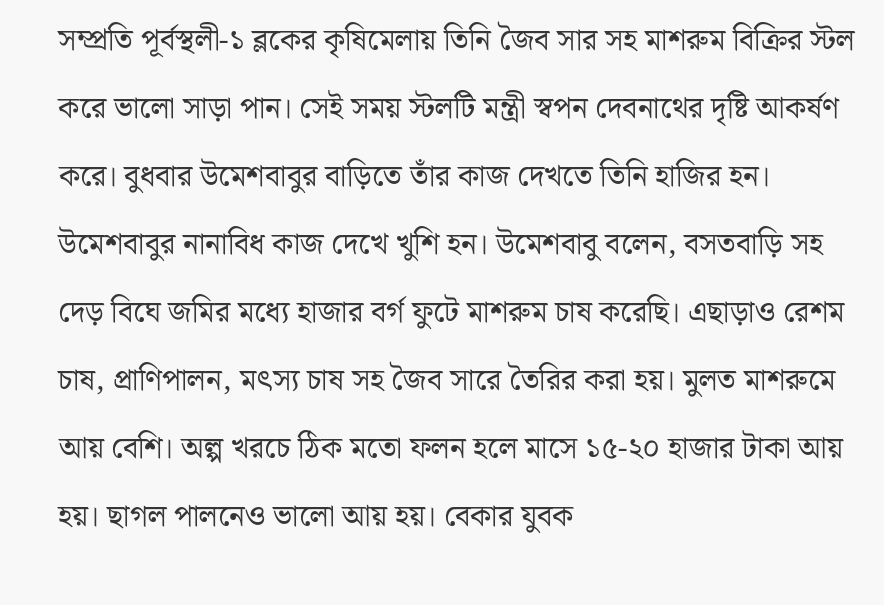সম্প্রতি পূর্বস্থলী-১ ব্লকের কৃষিমেলায় তিনি জৈব সার সহ মাশরুম বিক্রির স্টল করে ভালো সাড়া পান। সেই সময় স্টলটি মন্ত্রী স্বপন দেবনাথের দৃষ্টি আকর্ষণ করে। বুধবার উমেশবাবুর বাড়িতে তাঁর কাজ দেখতে তিনি হাজির হন। উমেশবাবুর নানাবিধ কাজ দেখে খুশি হন। উমেশবাবু বলেন, বসতবাড়ি সহ দেড় বিঘে জমির মধ্যে হাজার বর্গ ফুটে মাশরুম চাষ করেছি। এছাড়াও রেশম চাষ, প্রাণিপালন, মৎস্য চাষ সহ জৈব সারে তৈরির করা হয়। মুলত মাশরুমে আয় বেশি। অল্প খরচে ঠিক মতো ফলন হলে মাসে ১৫-২০ হাজার টাকা আয় হয়। ছাগল পালনেও ভালো আয় হয়। বেকার যুবক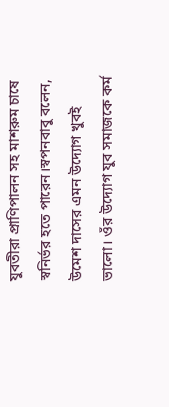যুবতীরা প্রাণিপালন সহ মাশরুম চাষে স্বনির্ভর হতে পারেন।স্বপনবাবু বলেন, উমেশ দাসের এমন উদ্যোগ খুবই ভালো। ওঁর উদ্যোগ যুব সমাজকে কর্ম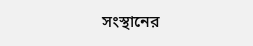সংস্থানের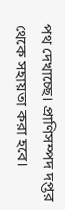পথ দেখাচ্ছে। প্রাণিসম্পদ দপ্তর থেকে সহায়তা করা হবে।